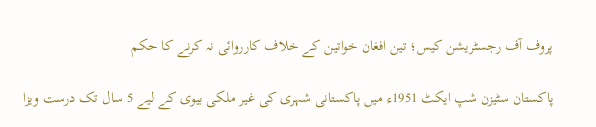پروف آف رجسٹریشن کیس؛ تین افغان خواتین کے خلاف کارروائی نہ کرنے کا حکم

پاکستان سٹیزن شپ ایکٹ 1951ء میں پاکستانی شہری کی غیر ملکی بیوی کے لیے 5 سال تک درست ویزا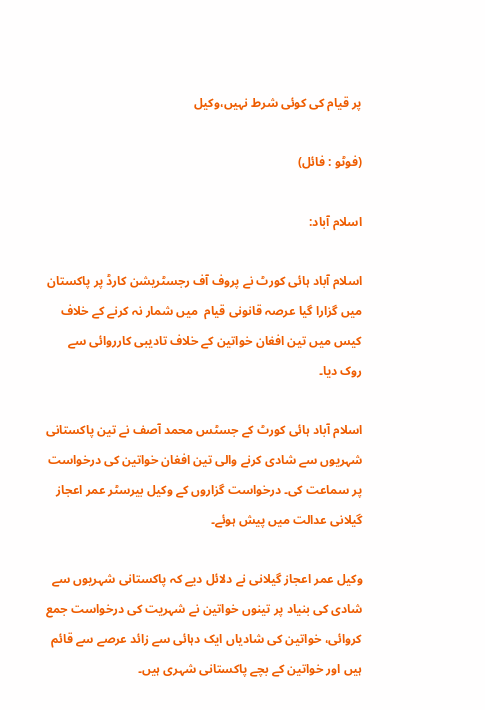پر قیام کی کوئی شرط نہیں،وکیل

(فوٹو : فائل)

اسلام آباد:

اسلام آباد ہائی کورٹ نے پروف آف رجسٹریشن کارڈ پر پاکستان میں گزارا گیا عرصہ قانونی قیام  میں شمار نہ کرنے کے خلاف کیس میں تین افغان خواتین کے خلاف تادیبی کارروائی سے روک دیا۔

اسلام آباد ہائی کورٹ کے جسٹس محمد آصف نے تین پاکستانی شہریوں سے شادی کرنے والی تین افغان خواتین کی درخواست پر سماعت کی۔ درخواست گزاروں کے وکیل بیرسٹر عمر اعجاز گیلانی عدالت میں پیش ہوئے۔

وکیل عمر اعجاز گیلانی نے دلائل دیے کہ پاکستانی شہریوں سے شادی کی بنیاد پر تینوں خواتین نے شہریت کی درخواست جمع کروائی، خواتین کی شادیاں ایک دہائی سے زائد عرصے سے قائم ہیں اور خواتین کے بچے پاکستانی شہری ہیں۔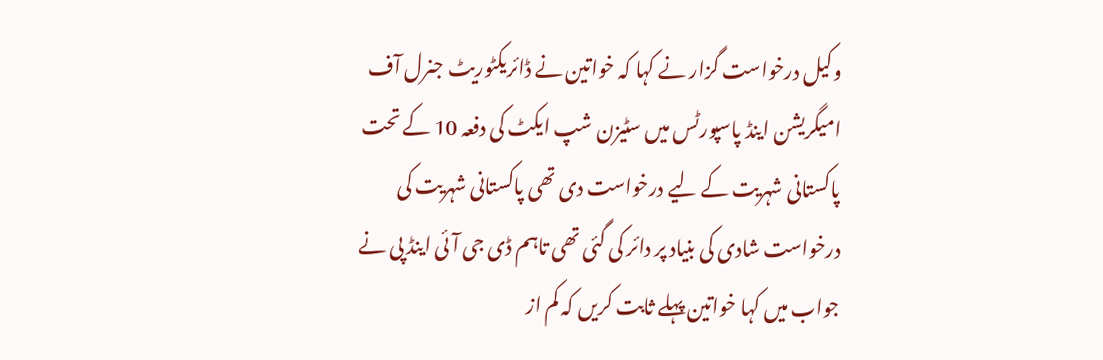وکیل درخواست گزار نے کہا کہ خواتین نے ڈائریکٹوریٹ جنرل آف امیگریشن اینڈ پاسپورٹس میں سٹیزن شپ ایکٹ کی دفعہ 10 کے تحت  پاکستانی شہریت کے لیے درخواست دی تھی پاکستانی شہریت کی درخواست شادی کی بنیاد پر دائر کی گئی تھی تاہم ڈی جی آئی اینڈ پی نے جواب میں کہا خواتین پہلے ثابت کریں کہ کم از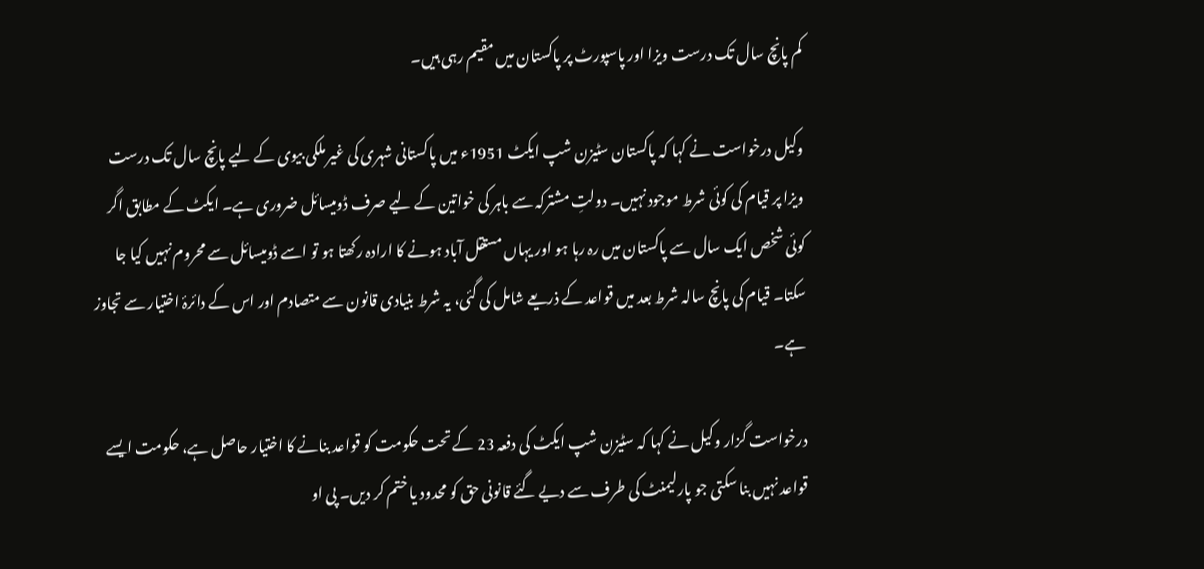کم پانچ سال تک درست ویزا اور پاسپورٹ پر پاکستان میں مقیم رہی ہیں۔

وکیل درخواست نے کہا کہ پاکستان سٹیزن شپ ایکٹ 1951ء میں پاکستانی شہری کی غیر ملکی بیوی کے لیے پانچ سال تک درست ویزا پر قیام کی کوئی شرط موجود نہیں۔ دولتِ مشترکہ سے باہر کی خواتین کے لیے صرف ڈومیسائل ضروری ہے۔ ایکٹ کے مطابق اگر کوئی شخص ایک سال سے پاکستان میں رہ رہا ہو اور یہاں مستقل آباد ہونے کا ارادہ رکھتا ہو تو اسے ڈومیسائل سے محروم نہیں کیا جا سکتا۔ قیام کی پانچ سالہ شرط بعد میں قواعد کے ذریعے شامل کی گئی، یہ شرط بنیادی قانون سے متصادم اور اس کے دائرۂ اختیار سے تجاوز  ہے۔

درخواست گزار وکیل نے کہا کہ سٹیزن شپ ایکٹ کی دفعہ 23 کے تحت حکومت کو قواعد بنانے کا اختیار حاصل ہے، حکومت ایسے قواعد نہیں بنا سکتی جو پارلیمنٹ کی طرف سے دیے گئے قانونی حق کو محدود یا ختم کر دیں۔ پی او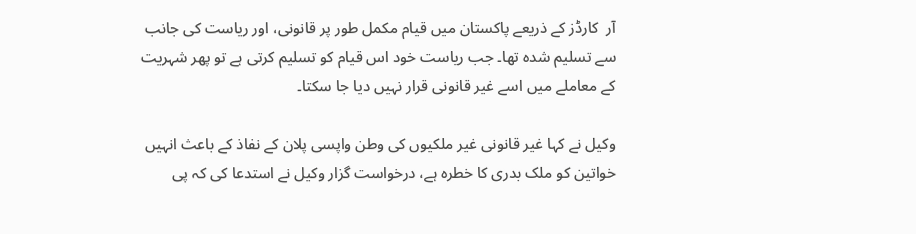آر  کارڈز کے ذریعے پاکستان میں قیام مکمل طور پر قانونی، اور ریاست کی جانب سے تسلیم شدہ تھا۔ جب ریاست خود اس قیام کو تسلیم کرتی ہے تو پھر شہریت کے معاملے میں اسے غیر قانونی قرار نہیں دیا جا سکتا۔

وکیل نے کہا غیر قانونی غیر ملکیوں کی وطن واپسی پلان کے نفاذ کے باعث انہیں خواتین کو ملک بدری کا خطرہ ہے، درخواست گزار وکیل نے استدعا کی کہ پی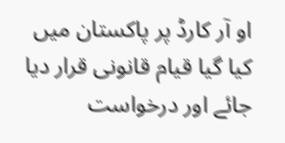او آر کارڈ پر پاکستان میں کیا گیا قیام قانونی قرار دیا جائے اور درخواست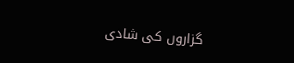گزاروں کی شادی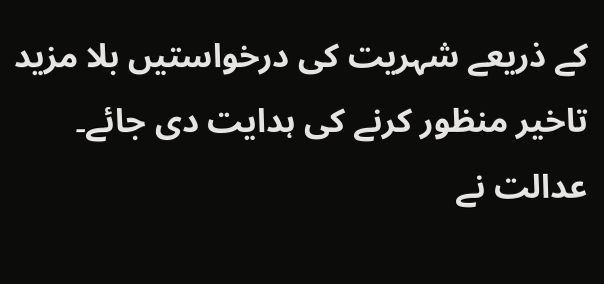کے ذریعے شہریت کی درخواستیں بلا مزید تاخیر منظور کرنے کی ہدایت دی جائے۔ عدالت نے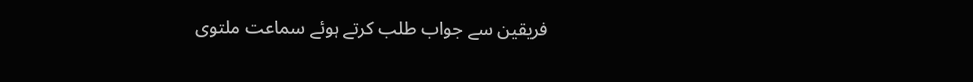فریقین سے جواب طلب کرتے ہوئے سماعت ملتوی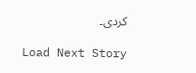کردی۔

Load Next Story